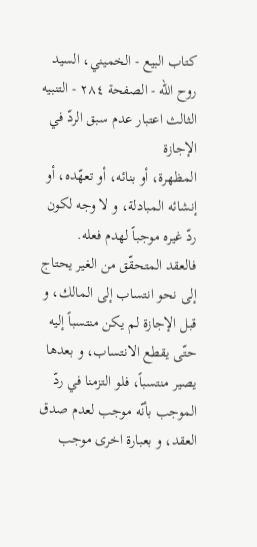كتاب البيع - الخميني، السيد روح الله - الصفحة ٢٨٤ - التنبيه الثالث اعتبار عدم سبق الردّ في الإجازة
المظهرة، أو بنائه، أو تعهّده، أو إنشائه المبادلة، و لا وجه لكون ردّ غيره موجباً لهدم فعله.
فالعقد المتحقّق من الغير يحتاج إلى نحو انتساب إلى المالك، و قبل الإجازة لم يكن منتسباً إليه حتّى يقطع الانتساب، و بعدها يصير منتسباً، فلو التزمنا في ردّ الموجب بأنّه موجب لعدم صدق العقد، و بعبارة اخرى موجب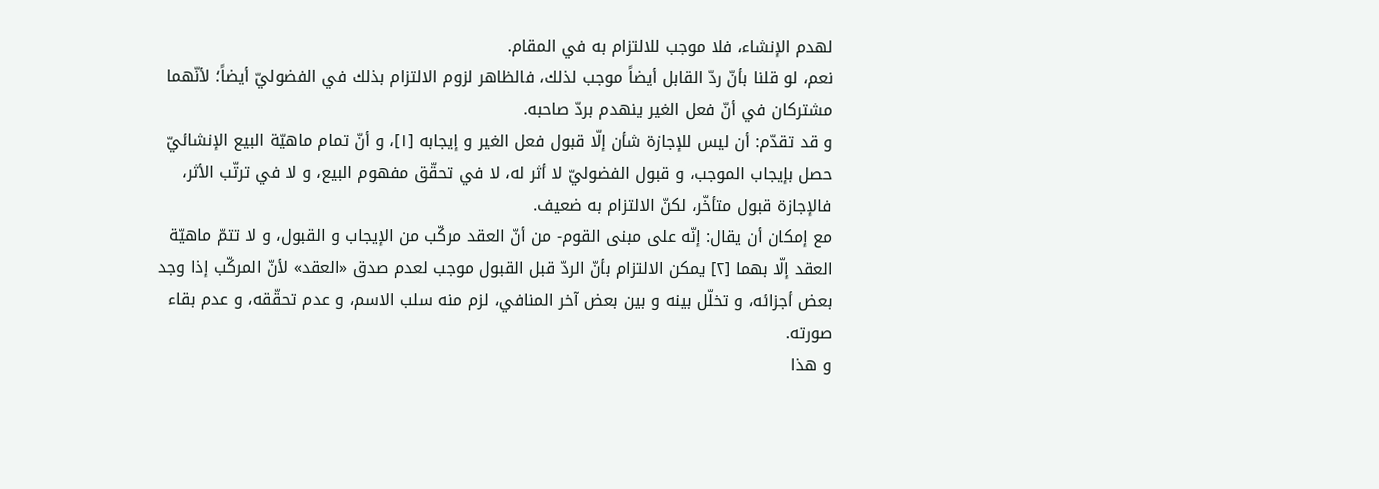لهدم الإنشاء، فلا موجب للالتزام به في المقام.
نعم، لو قلنا بأنّ ردّ القابل أيضاً موجب لذلك، فالظاهر لزوم الالتزام بذلك في الفضوليّ أيضاً؛ لأنّهما مشتركان في أنّ فعل الغير ينهدم بردّ صاحبه.
و قد تقدّم: أن ليس للإجازة شأن إلّا قبول فعل الغير و إيجابه [١]، و أنّ تمام ماهيّة البيع الإنشائيّ حصل بإيجاب الموجب، و قبول الفضوليّ لا أثر له، لا في تحقّق مفهوم البيع، و لا في ترتّب الأثر، فالإجازة قبول متأخّر، لكنّ الالتزام به ضعيف.
مع إمكان أن يقال: إنّه على مبنى القوم- من أنّ العقد مركّب من الإيجاب و القبول، و لا تتمّ ماهيّة العقد إلّا بهما [٢] يمكن الالتزام بأنّ الردّ قبل القبول موجب لعدم صدق «العقد» لأنّ المركّب إذا وجد بعض أجزائه، و تخلّل بينه و بين بعض آخر المنافي، لزم منه سلب الاسم، و عدم تحقّقه، و عدم بقاء صورته.
و هذا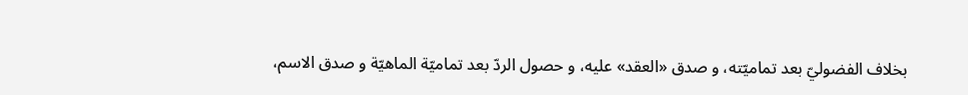بخلاف الفضوليّ بعد تماميّته، و صدق «العقد» عليه، و حصول الردّ بعد تماميّة الماهيّة و صدق الاسم،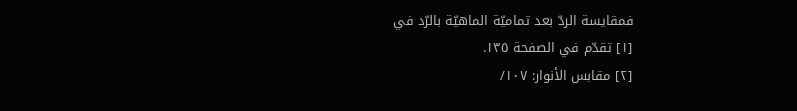فمقايسة الردّ بعد تماميّة الماهيّة بالرّد في
[١] تقدّم في الصفحة ١٣٥.
[٢] مقابس الأنوار: ١٠٧/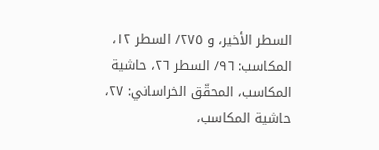السطر الأخير، و ٢٧٥/ السطر ١٢، المكاسب: ٩٦/ السطر ٢٦، حاشية المكاسب، المحقّق الخراساني: ٢٧، حاشية المكاسب،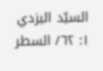السيّد اليزدي ١: ٦٢/ السطر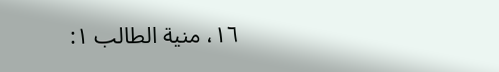١٦، منية الطالب ١: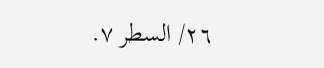٢٦/ السطر ٧.